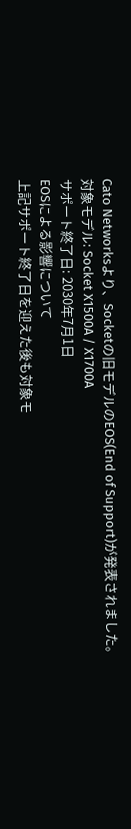Cato Networksより、Socketの旧モデルのEOS(End of Support)が発表されました。
対象モデル: Socket X1500A / X1700A
サポート終了日: 2030年7月1日
EOSによる影響について
上記サポート終了日を迎えた後も対象モ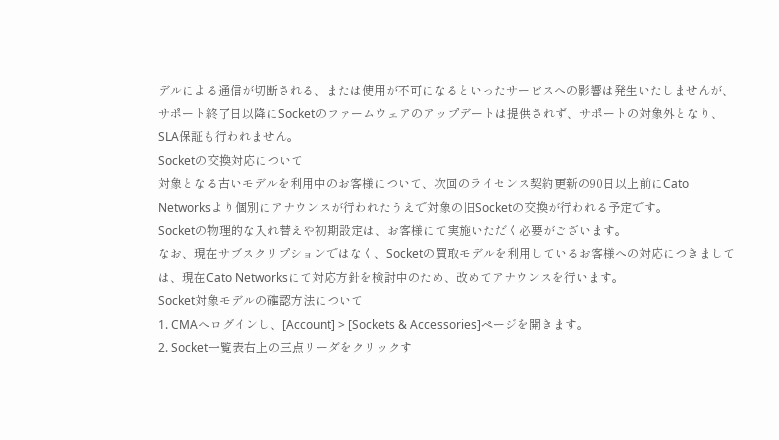デルによる通信が切断される、または使用が不可になるといったサービスへの影響は発生いたしませんが、サポート終了日以降にSocketのファームウェアのアップデートは提供されず、サポートの対象外となり、SLA保証も行われません。
Socketの交換対応について
対象となる古いモデルを利用中のお客様について、次回のライセンス契約更新の90日以上前にCato Networksより個別にアナウンスが行われたうえで対象の旧Socketの交換が行われる予定です。
Socketの物理的な入れ替えや初期設定は、お客様にて実施いただく必要がございます。
なお、現在サブスクリプションではなく、Socketの買取モデルを利用しているお客様への対応につきましては、現在Cato Networksにて対応方針を検討中のため、改めてアナウンスを行います。
Socket対象モデルの確認方法について
1. CMAへログインし、[Account] > [Sockets & Accessories]ページを開きます。
2. Socket一覧表右上の三点リーダをクリックす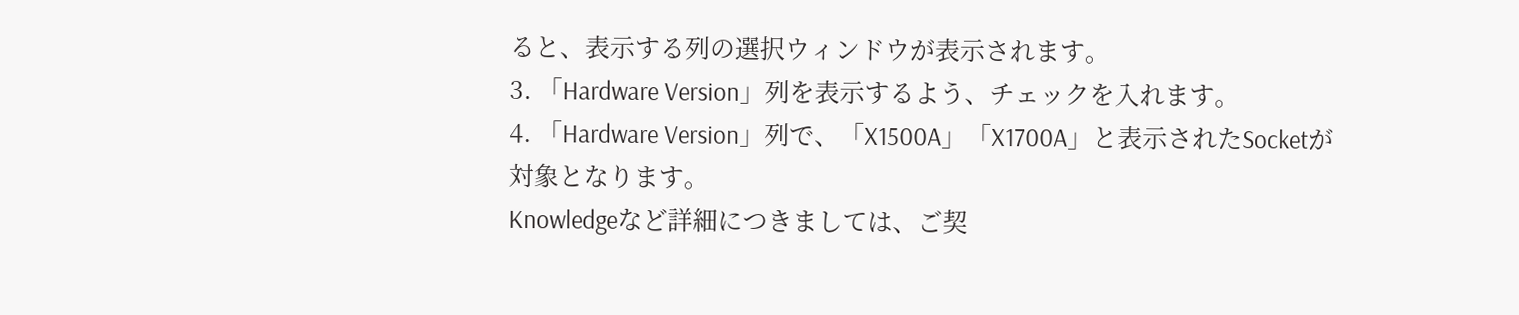ると、表示する列の選択ウィンドウが表示されます。
3. 「Hardware Version」列を表示するよう、チェックを入れます。
4. 「Hardware Version」列で、「X1500A」「X1700A」と表示されたSocketが対象となります。
Knowledgeなど詳細につきましては、ご契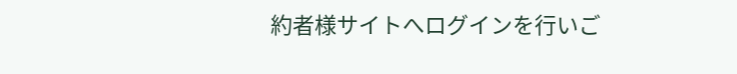約者様サイトへログインを行いご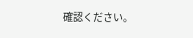確認ください。